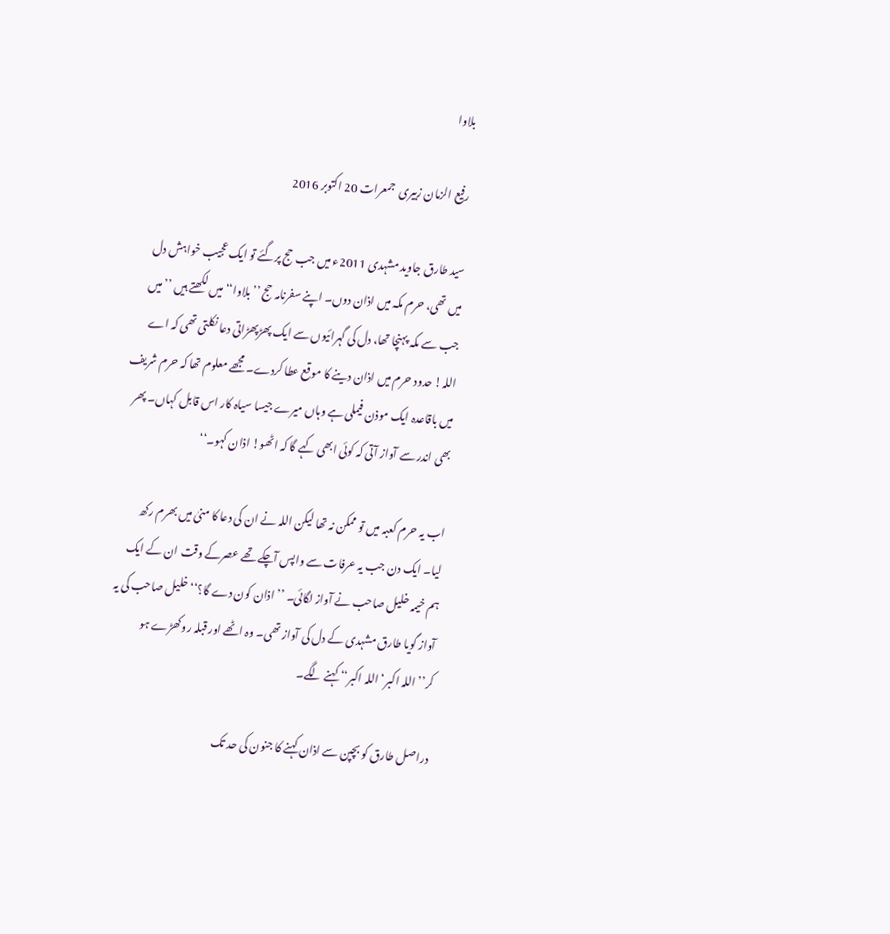بلاوا

رفیع الزمان زبیری  جمعرات 20 اکتوبر 2016

سید طارق جاوید مشہدی 2011ء میں جب حج پرگئے تو ایک عجیب خواہش دل میں تھی، حرم مکہ میں اذان دوں۔ اپنے سفرنامہ حج ’’بلاوا‘‘ میں لکھتے ہیں ’’میں جب سے مکہ پہنچا تھا، دل کی گہرائیوں سے ایک پھڑپھڑاتی دعا نکلتی تھی کہ اے اللہ! حدود حرم میں اذان دینے کا موقع عطا کردے۔ مجھے معلوم تھا کہ حرم شریف میں باقاعدہ ایک موذن فیملی ہے وہاں میرے جیسا سیاہ کار اس قابل کہاں۔ پھر بھی اندر سے آواز آتی کہ کوئی ابھی کہے گا کہ اٹھو! اذان کہو۔‘‘

اب یہ حرم کعبہ میں تو ممکن نہ تھا لیکن اللہ نے ان کی دعا کا منیٰ میں بھرم رکھ لیا۔ ایک دن جب یہ عرفات سے واپس آچکے تھے عصرکے وقت ان کے ایک ہم خیمہ خلیل صاحب نے آواز لگائی۔ ’’اذان کون دے گا؟‘‘ خلیل صاحب کی یہ آواز گویا طارق مشہدی کے دل کی آواز تھی۔ وہ اٹھے اور قبلہ روکھڑے ہو کر’’اللہ اکبر‘ اللہ اکبر‘‘ کہنے لگے۔

دراصل طارق کو بچپن سے اذان کہنے کا جنون کی حد تک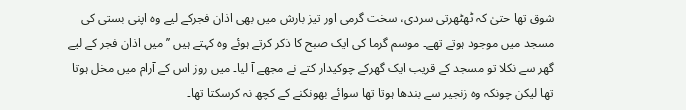شوق تھا حتیٰ کہ ٹھٹھرتی سردی، سخت گرمی اور تیز بارش میں بھی اذان فجرکے لیے وہ اپنی بستی کی مسجد میں موجود ہوتے تھے۔ موسم گرما کی ایک صبح کا ذکر کرتے ہوئے وہ کہتے ہیں ’’میں اذان فجر کے لیے گھر سے نکلا تو مسجد کے قریب ایک گھرکے چوکیدار کتے نے مجھے آ لیا۔ میں روز اس کے آرام میں مخل ہوتا تھا لیکن چونکہ وہ زنجیر سے بندھا ہوتا تھا سوائے بھونکنے کے کچھ نہ کرسکتا تھا۔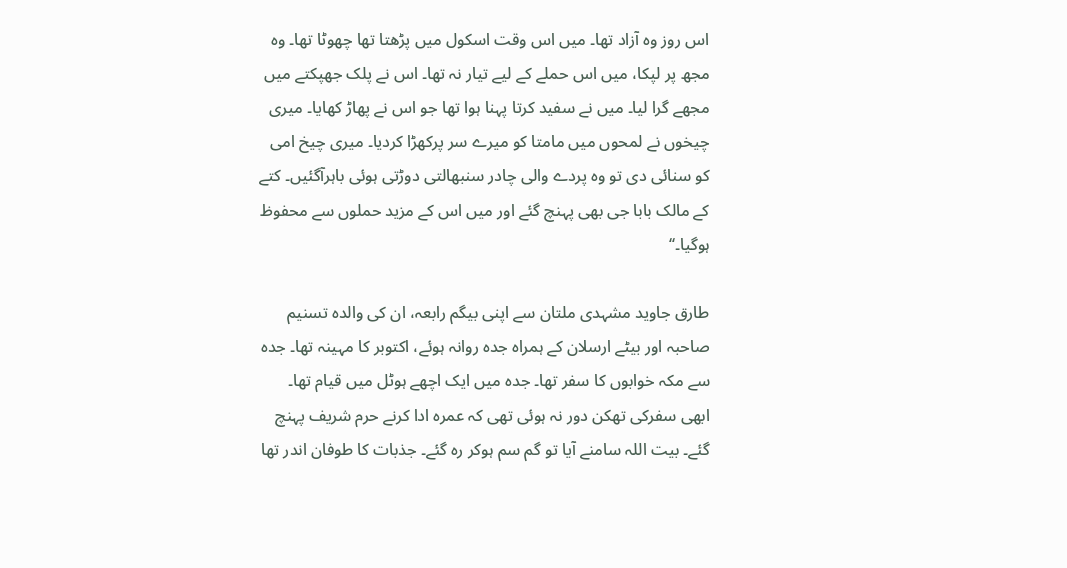اس روز وہ آزاد تھا۔ میں اس وقت اسکول میں پڑھتا تھا چھوٹا تھا۔ وہ مجھ پر لپکا، میں اس حملے کے لیے تیار نہ تھا۔ اس نے پلک جھپکتے میں مجھے گرا لیا۔ میں نے سفید کرتا پہنا ہوا تھا جو اس نے پھاڑ کھایا۔ میری چیخوں نے لمحوں میں مامتا کو میرے سر پرکھڑا کردیا۔ میری چیخ امی کو سنائی دی تو وہ پردے والی چادر سنبھالتی دوڑتی ہوئی باہرآگئیں۔ کتے کے مالک بابا جی بھی پہنچ گئے اور میں اس کے مزید حملوں سے محفوظ ہوگیا۔‘‘

طارق جاوید مشہدی ملتان سے اپنی بیگم رابعہ، ان کی والدہ تسنیم صاحبہ اور بیٹے ارسلان کے ہمراہ جدہ روانہ ہوئے، اکتوبر کا مہینہ تھا۔ جدہ سے مکہ خوابوں کا سفر تھا۔ جدہ میں ایک اچھے ہوٹل میں قیام تھا۔ ابھی سفرکی تھکن دور نہ ہوئی تھی کہ عمرہ ادا کرنے حرم شریف پہنچ گئے۔ بیت اللہ سامنے آیا تو گم سم ہوکر رہ گئے۔ جذبات کا طوفان اندر تھا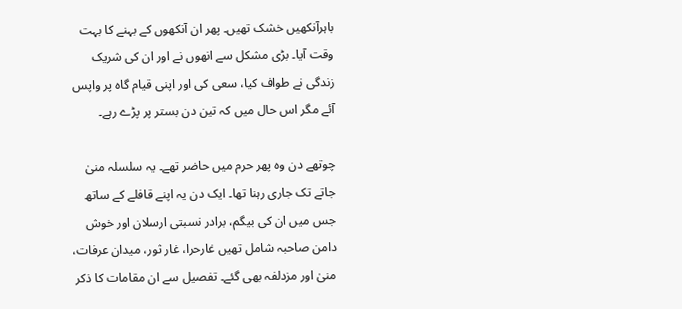باہرآنکھیں خشک تھیں۔ پھر ان آنکھوں کے بہنے کا بہت وقت آیا۔ بڑی مشکل سے انھوں نے اور ان کی شریک زندگی نے طواف کیا، سعی کی اور اپنی قیام گاہ پر واپس آئے مگر اس حال میں کہ تین دن بستر پر پڑے رہے۔

چوتھے دن وہ پھر حرم میں حاضر تھے۔ یہ سلسلہ منیٰ جاتے تک جاری رہنا تھا۔ ایک دن یہ اپنے قافلے کے ساتھ جس میں ان کی بیگم، برادر نسبتی ارسلان اور خوش دامن صاحبہ شامل تھیں غارحرا، غار ثور، میدان عرفات، منیٰ اور مزدلفہ بھی گئے۔ تفصیل سے ان مقامات کا ذکر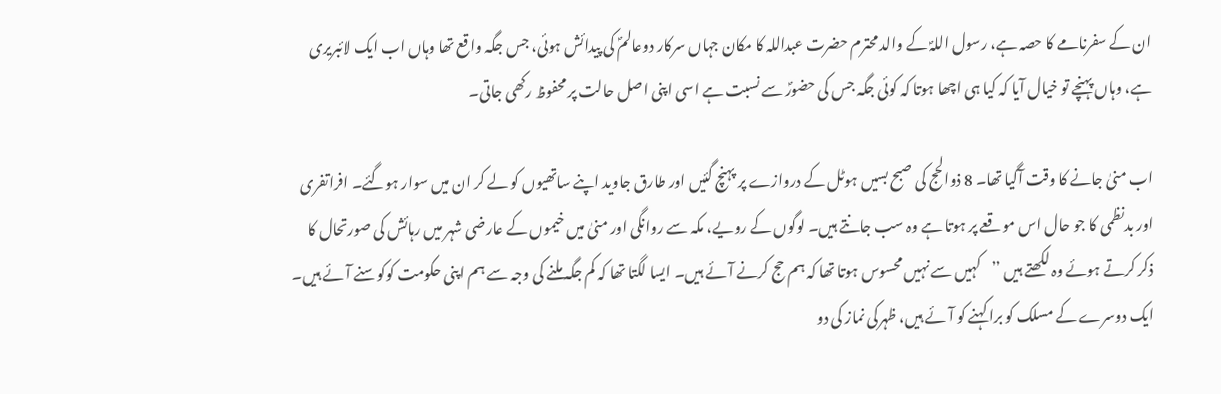ان کے سفرنامے کا حصہ ہے، رسول اللہؐ کے والد محترم حضرت عبداللہ کا مکان جہاں سرکار دوعالمؐ کی پیدائش ہوئی، جس جگہ واقع تھا وہاں اب ایک لائبریری ہے، وہاں پہنچے تو خیال آیا کہ کیا ہی اچھا ہوتا کہ کوئی جگہ جس کی حضورؐ سے نسبت ہے اسی اپنی اصل حالت پر محفوظ رکھی جاتی۔

اب منیٰ جانے کا وقت آگیا تھا۔ 8 ذوالحج کی صبح بسیں ہوٹل کے دروازے پر پہنچ گئیں اور طارق جاوید اپنے ساتھیوں کو لے کر ان میں سوار ہوگئے۔ افراتفری اور بدنظمی کا جو حال اس موقعے پر ہوتا ہے وہ سب جانتے ہیں۔ لوگوں کے رویے، مکہ سے روانگی اور منیٰ میں خیموں کے عارضی شہر میں رہائش کی صورتحال کا ذکر کرتے ہوئے وہ لکھتے ہیں ’’کہیں سے نہیں محسوس ہوتا تھا کہ ہم حج کرنے آئے ہیں۔ ایسا لگتا تھا کہ کم جگہ ملنے کی وجہ سے ہم اپنی حکومت کوکوسنے آئے ہیں۔ ایک دوسرے کے مسلک کو برا کہنے کو آئے ہیں، ظہرکی نماز کی دو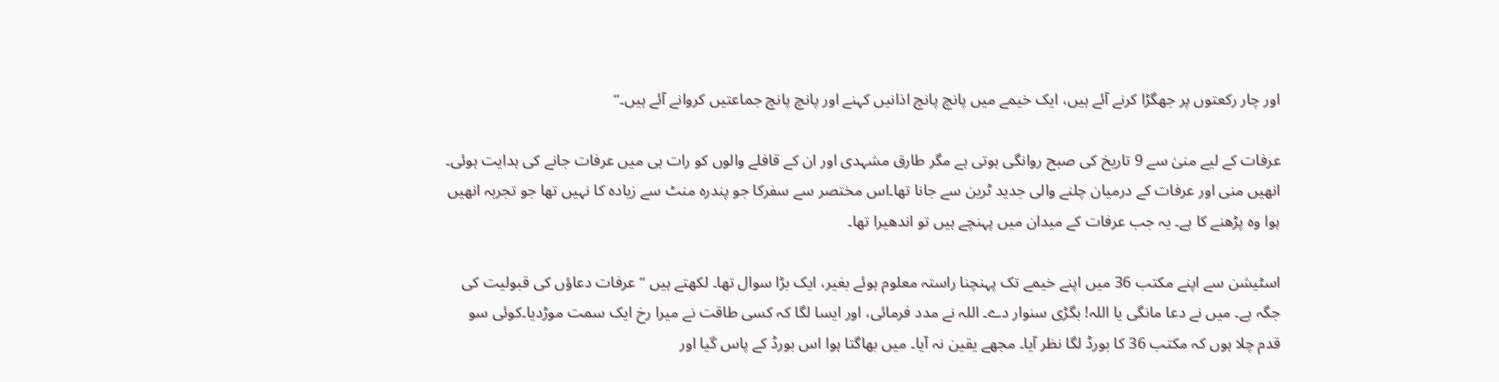اور چار رکعتوں پر جھگڑا کرنے آئے ہیں، ایک خیمے میں پانچ پانچ اذانیں کہنے اور پانچ پانچ جماعتیں کروانے آئے ہیں۔‘‘

عرفات کے لیے منیٰ سے 9 تاریخ کی صبح روانگی ہوتی ہے مگر طارق مشہدی اور ان کے قافلے والوں کو رات ہی میں عرفات جانے کی ہدایت ہوئی۔ انھیں منی اور عرفات کے درمیان چلنے والی جدید ٹرین سے جانا تھا۔اس مختصر سے سفرکا جو پندرہ منٹ سے زیادہ کا نہیں تھا جو تجربہ انھیں ہوا وہ پڑھنے کا ہے۔ یہ جب عرفات کے میدان میں پہنچے ہیں تو اندھیرا تھا۔

اسٹیشن سے اپنے مکتب 36 میں اپنے خیمے تک پہنچنا راستہ معلوم ہوئے بغیر، ایک بڑا سوال تھا۔ لکھتے ہیں ’’عرفات دعاؤں کی قبولیت کی جگہ ہے۔ میں نے دعا مانگی یا اللہ! بگڑی سنوار دے۔ اللہ نے مدد فرمائی، اور ایسا لگا کہ کسی طاقت نے میرا رخ ایک سمت موڑدیا۔کوئی سو قدم چلا ہوں کہ مکتب 36 کا بورڈ لگا نظر آیا۔ مجھے یقین نہ آیا۔ میں بھاگتا ہوا اس بورڈ کے پاس گیا اور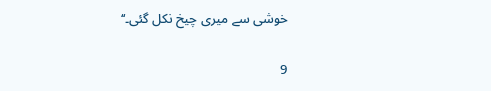خوشی سے میری چیخ نکل گئی۔‘‘

9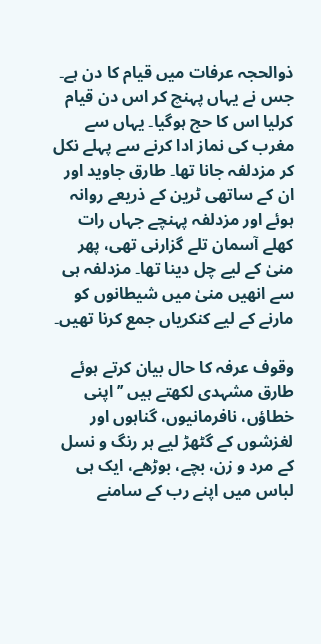ذوالحجہ عرفات میں قیام کا دن ہے۔ جس نے یہاں پہنچ کر اس دن قیام کرلیا اس کا حج ہوگیا۔ یہاں سے مغرب کی نماز ادا کرنے سے پہلے نکل کر مزدلفہ جانا تھا۔ طارق جاوید اور ان کے ساتھی ٹرین کے ذریعے روانہ ہوئے اور مزدلفہ پہنچے جہاں رات کھلے آسمان تلے گزارنی تھی، پھر منیٰ کے لیے چل دینا تھا۔ مزدلفہ ہی سے انھیں منیٰ میں شیطانوں کو مارنے کے لیے کنکریاں جمع کرنا تھیں۔

وقوف عرفہ کا حال بیان کرتے ہوئے طارق مشہدی لکھتے ہیں ’’اپنی خطاؤں، نافرمانیوں، گناہوں اور لغزشوں کے گٹھڑ لیے ہر رنگ و نسل کے مرد و زن، بچے، بوڑھے، ایک ہی لباس میں اپنے رب کے سامنے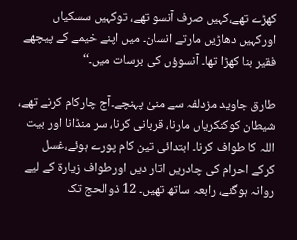کھڑے تھے،کہیں صرف آنسو تھے، توکہیں سسکیاں اورکہیں دھاڑیں مارتے انسان۔ میں اپنے خیمے کے پیچھے فقیر بنا کھڑا تھا۔ آنسوؤں کی برسات میں۔‘‘

طارق جاوید مزدلفہ سے منیٰ پہنچے۔آج چارکام کرنے تھے، شیطان کوکنکریاں مارنا، قربانی کرنا، سر منڈانا اور بیت اللہ کا طواف کرنا۔ ابتدائی تین کام پورے ہوئے،غسل کرکے احرام کی چادریں اتار دیں اورطواف زیارۃ کے لیے روانہ ہوگئے، رابعہ ساتھ تھیں۔ 12 ذوالحج تک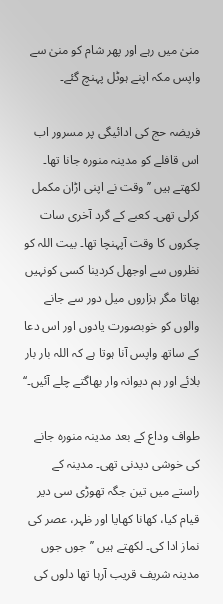منیٰ میں رہے اور پھر شام کو منیٰ سے واپس مکہ اپنے ہوٹل پہنچ گئے۔

فریضہ حج کی ادائیگی پر مسرور اب اس قافلے کو مدینہ منورہ جانا تھا۔ لکھتے ہیں ’’وقت نے اپنی اڑان مکمل کرلی تھی۔ کعبے کے گرد آخری سات چکروں کا وقت آپہنچا تھا۔ بیت اللہ کو نظروں سے اوجھل کردینا کسی کونہیں بھاتا مگر ہزاروں میل دور سے جانے والوں کو خوبصورت یادوں اور اس دعا کے ساتھ واپس آنا ہوتا ہے کہ اللہ بار بار بلائے اور ہم دیوانہ وار بھاگتے چلے آئیں۔‘‘

طواف وداع کے بعد مدینہ منورہ جانے کی خوشی دیدنی تھی۔ مدینہ کے راستے میں تین جگہ تھوڑی سی دیر قیام کیا، کھانا کھایا اور ظہر، عصر کی نماز ادا کی۔ لکھتے ہیں ’’جوں جوں مدینہ شریف قریب آرہا تھا دلوں کی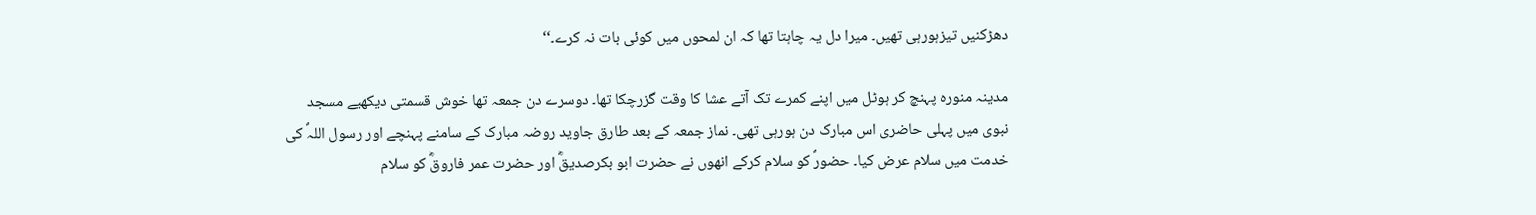دھڑکنیں تیزہورہی تھیں۔ میرا دل یہ چاہتا تھا کہ ان لمحوں میں کوئی بات نہ کرے۔‘‘

مدینہ منورہ پہنچ کر ہوٹل میں اپنے کمرے تک آتے عشا کا وقت گزرچکا تھا۔ دوسرے دن جمعہ تھا خوش قسمتی دیکھیے مسجد نبوی میں پہلی حاضری اس مبارک دن ہورہی تھی۔ نماز جمعہ کے بعد طارق جاوید روضہ مبارک کے سامنے پہنچے اور رسول اللہؐ کی خدمت میں سلام عرض کیا۔ حضورؐ کو سلام کرکے انھوں نے حضرت ابو بکرصدیقؓ اور حضرت عمر فاروقؓ کو سلام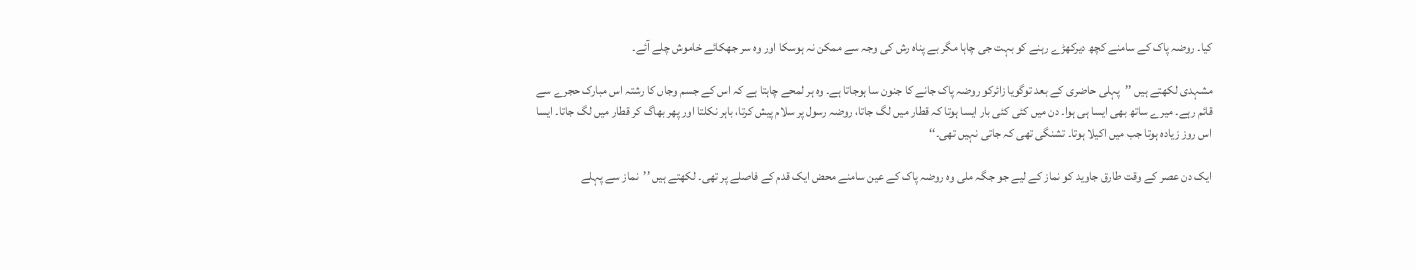کیا۔ روضہ پاک کے سامنے کچھ دیرکھڑے رہنے کو بہت جی چاہا مگر بے پناہ رش کی وجہ سے ممکن نہ ہوسکا اور وہ سر جھکائے خاموش چلے آئے۔

مشہدی لکھتے ہیں ’’پہلی حاضری کے بعد توگویا زائرکو روضہ پاک جانے کا جنون سا ہوجاتا ہے۔ وہ ہر لمحے چاہتا ہے کہ اس کے جسم وجاں کا رشتہ اس مبارک حجرے سے قائم رہے۔ میرے ساتھ بھی ایسا ہی ہوا۔ دن میں کئی کئی بار ایسا ہوتا کہ قطار میں لگ جاتا، روضہ رسول پر سلام پیش کرتا، باہر نکلتا اور پھر بھاگ کر قطار میں لگ جاتا۔ ایسا اس روز زیادہ ہوتا جب میں اکیلا ہوتا۔ تشنگی تھی کہ جاتی نہیں تھی۔‘‘

ایک دن عصر کے وقت طارق جاوید کو نماز کے لیے جو جگہ ملی وہ روضہ پاک کے عین سامنے محض ایک قدم کے فاصلے پر تھی۔ لکھتے ہیں ’’نماز سے پہلے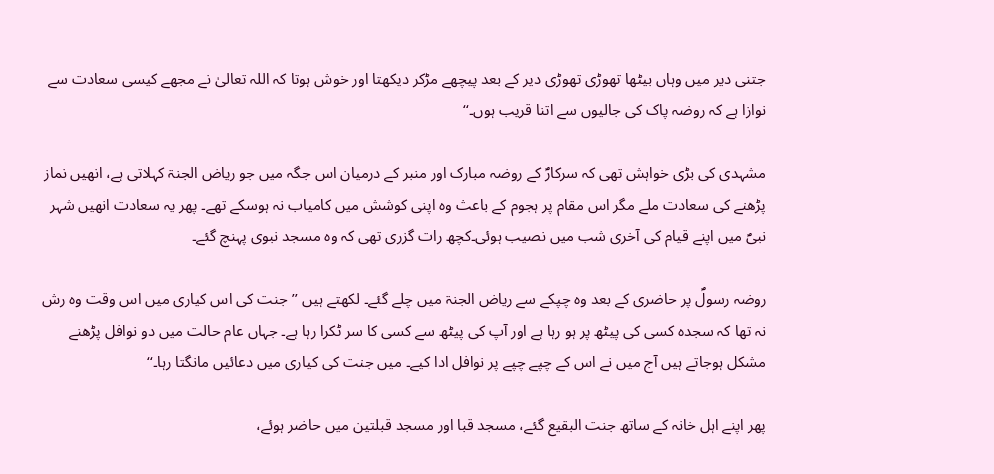جتنی دیر میں وہاں بیٹھا تھوڑی تھوڑی دیر کے بعد پیچھے مڑکر دیکھتا اور خوش ہوتا کہ اللہ تعالیٰ نے مجھے کیسی سعادت سے نوازا ہے کہ روضہ پاک کی جالیوں سے اتنا قریب ہوں۔‘‘

مشہدی کی بڑی خواہش تھی کہ سرکارؐ کے روضہ مبارک اور منبر کے درمیان اس جگہ میں جو ریاض الجنۃ کہلاتی ہے، انھیں نماز پڑھنے کی سعادت ملے مگر اس مقام پر ہجوم کے باعث وہ اپنی کوشش میں کامیاب نہ ہوسکے تھے۔ پھر یہ سعادت انھیں شہر نبیؐ میں اپنے قیام کی آخری شب میں نصیب ہوئی۔کچھ رات گزری تھی کہ وہ مسجد نبوی پہنچ گئے۔

روضہ رسولؐ پر حاضری کے بعد وہ چپکے سے ریاض الجنۃ میں چلے گئے۔ لکھتے ہیں ’’جنت کی اس کیاری میں اس وقت وہ رش نہ تھا کہ سجدہ کسی کی پیٹھ پر ہو رہا ہے اور آپ کی پیٹھ سے کسی کا سر ٹکرا رہا ہے۔ جہاں عام حالت میں دو نوافل پڑھنے مشکل ہوجاتے ہیں آج میں نے اس کے چپے چپے پر نوافل ادا کیے۔ میں جنت کی کیاری میں دعائیں مانگتا رہا۔‘‘

پھر اپنے اہل خانہ کے ساتھ جنت البقیع گئے، مسجد قبا اور مسجد قبلتین میں حاضر ہوئے،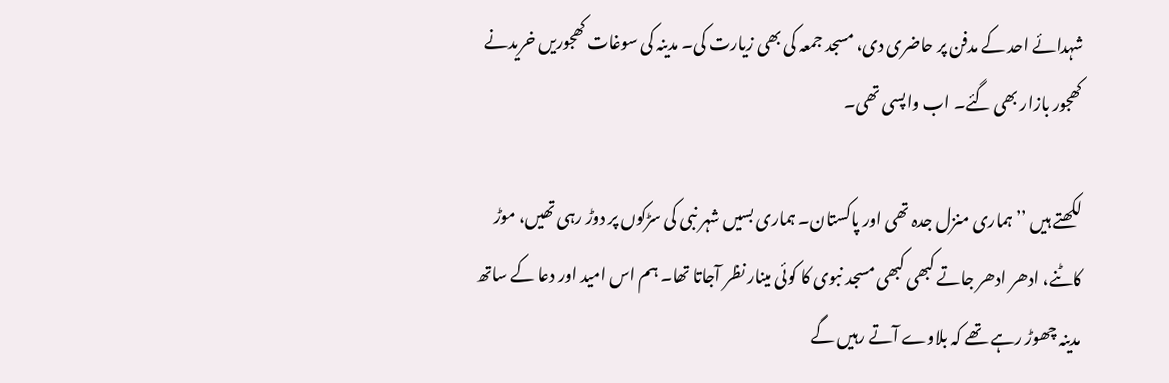شہدائے احد کے مدفن پر حاضری دی، مسجد جمعہ کی بھی زیارت کی۔ مدینہ کی سوغات کھجوریں خریدنے کھجور بازار بھی گئے۔ اب واپسی تھی۔

لکھتے ہیں ’’ہماری منزل جدہ تھی اور پاکستان۔ ہماری بسیں شہر نبی کی سڑکوں پر دوڑ رہی تھیں، موڑ کاٹنے، ادھر ادھر جاتے کبھی کبھی مسجد نبوی کا کوئی مینار نظر آجاتا تھا۔ ہم اس امید اور دعا کے ساتھ مدینہ چھوڑ رہے تھے کہ بلاوے آتے رہیں گے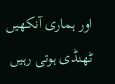اور ہماری آنکھیں ٹھنڈی ہوتی رہیں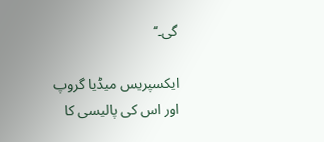گی۔‘‘

ایکسپریس میڈیا گروپ اور اس کی پالیسی کا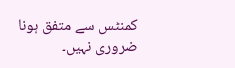کمنٹس سے متفق ہونا ضروری نہیں۔